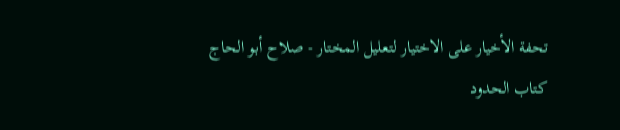تحفة الأخيار على الاختيار لتعليل المختار - صلاح أبو الحاج
كتاب الحدود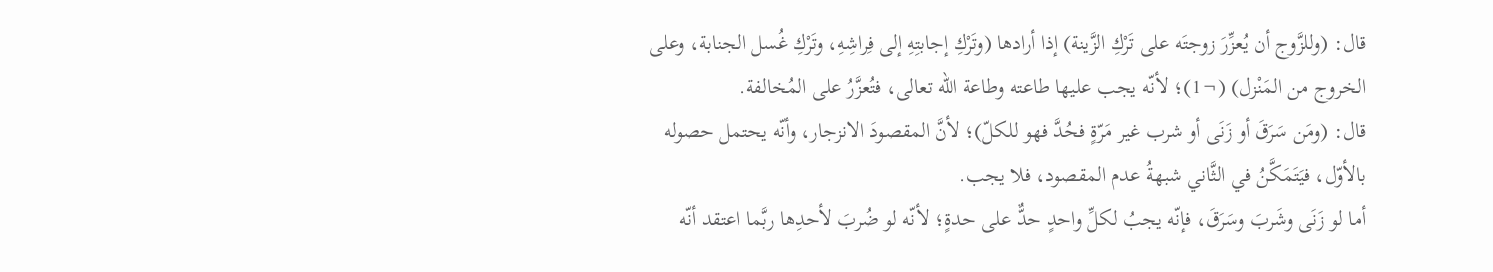قال: (وللزَّوج أن يُعزِّرَ زوجتَه على تَرْكِ الزَّينة) إذا أرادها (وتَرْكِ إجابتِهِ إلى فِراشِهِ، وتَرْكِ غُسل الجنابة، وعلى الخروج من المَنْزل) (¬1)؛ لأنّه يجب عليها طاعته وطاعة الله تعالى، فتُعزَّرُ على المُخالفة.
قال: (ومَن سَرَقَ أو زَنَى أو شرب غير مَرّةٍ فحُدَّ فهو للكلّ)؛ لأنَّ المقصودَ الانزجار، وأنّه يحتمل حصوله بالأوّل، فيَتَمَكَّنُ في الثَّاني شبهةُ عدم المقصود، فلا يجب.
أما لو زَنَى وشَربَ وسَرَقَ، فإنّه يجبُ لكلِّ واحدٍ حدٌّ على حدةٍ؛ لأنّه لو ضُربَ لأحدِها ربَّما اعتقد أنّه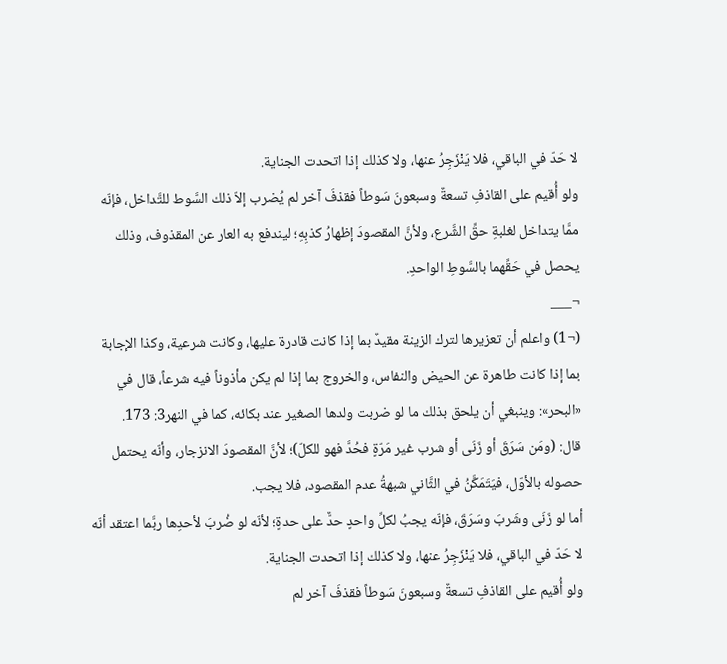لا حَدّ في الباقي، فلا يَنْزَجِرُ عنها، ولا كذلك إذا اتحدت الجناية.
ولو أُقيم على القاذفِ تسعةٌ وسبعونَ سَوطاً فقذفَ آخر لم يُضرب إلاّ ذلك السَّوط للتَّداخل، فإنّه ممَّا يتداخل لغلبةِ حقِّ الشَّرع، ولأنَّ المقصودَ إظهارُ كذبِهِ؛ ليندفع به العار عن المقذوف، وذلك يحصل في حَقِّهما بالسَّوطِ الواحدِ.
¬___
(¬1) واعلم أن تعزيرها لترك الزينة مقيدٌ بما إذا كانت قادرة عليها، وكانت شرعية، وكذا الإجابة بما إذا كانت طاهرة عن الحيض والنفاس، والخروج بما إذا لم يكن مأذوناً فيه شرعاً، قال في «البحر»: وينبغي أن يلحق بذلك ما لو ضربت ولدها الصغير عند بكائه، كما في النهر3: 173.
قال: (ومَن سَرَقَ أو زَنَى أو شرب غير مَرّةٍ فحُدَّ فهو للكلّ)؛ لأنَّ المقصودَ الانزجار، وأنّه يحتمل حصوله بالأوّل، فيَتَمَكَّنُ في الثَّاني شبهةُ عدم المقصود، فلا يجب.
أما لو زَنَى وشَربَ وسَرَقَ، فإنّه يجبُ لكلِّ واحدٍ حدٌّ على حدةٍ؛ لأنّه لو ضُربَ لأحدِها ربَّما اعتقد أنّه لا حَدّ في الباقي، فلا يَنْزَجِرُ عنها، ولا كذلك إذا اتحدت الجناية.
ولو أُقيم على القاذفِ تسعةٌ وسبعونَ سَوطاً فقذفَ آخر لم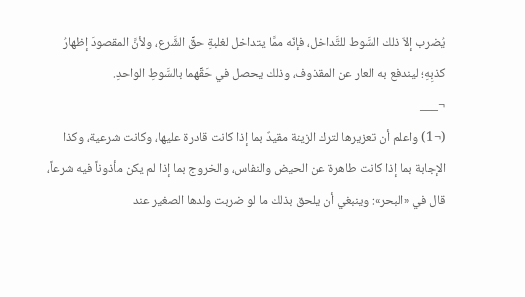يُضرب إلاّ ذلك السَّوط للتَّداخل، فإنّه ممَّا يتداخل لغلبةِ حقِّ الشَّرع، ولأنَّ المقصودَ إظهارُ كذبِهِ؛ ليندفع به العار عن المقذوف، وذلك يحصل في حَقِّهما بالسَّوطِ الواحدِ.
¬___
(¬1) واعلم أن تعزيرها لترك الزينة مقيدٌ بما إذا كانت قادرة عليها، وكانت شرعية، وكذا الإجابة بما إذا كانت طاهرة عن الحيض والنفاس، والخروج بما إذا لم يكن مأذوناً فيه شرعاً، قال في «البحر»: وينبغي أن يلحق بذلك ما لو ضربت ولدها الصغير عند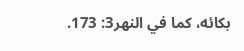بكائه، كما في النهر3: 173.